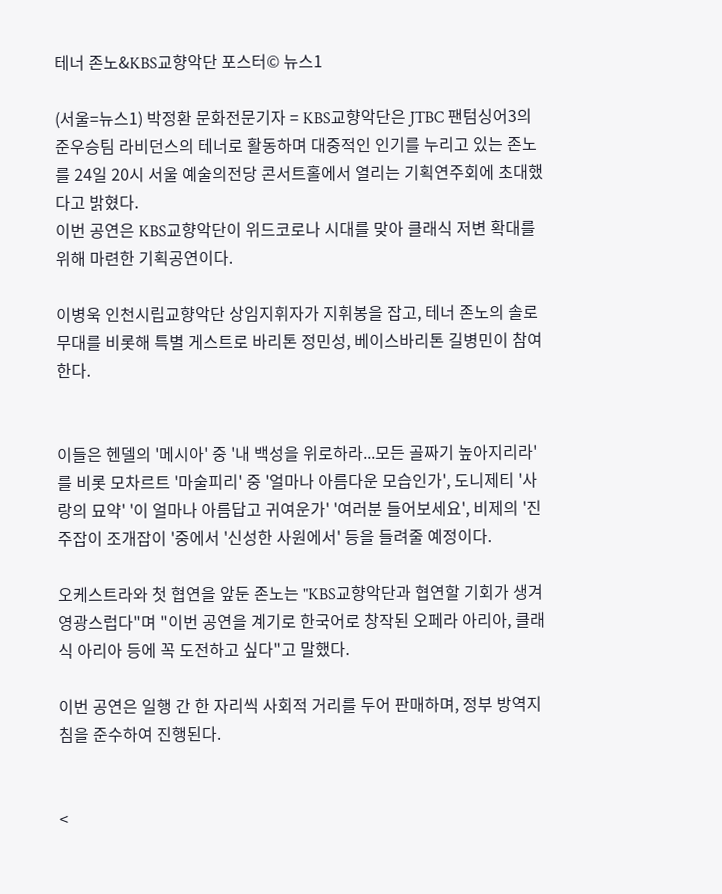테너 존노&KBS교향악단 포스터© 뉴스1

(서울=뉴스1) 박정환 문화전문기자 = KBS교향악단은 JTBC 팬텀싱어3의 준우승팀 라비던스의 테너로 활동하며 대중적인 인기를 누리고 있는 존노를 24일 20시 서울 예술의전당 콘서트홀에서 열리는 기획연주회에 초대했다고 밝혔다.
이번 공연은 KBS교향악단이 위드코로나 시대를 맞아 클래식 저변 확대를 위해 마련한 기획공연이다.

이병욱 인천시립교향악단 상임지휘자가 지휘봉을 잡고, 테너 존노의 솔로 무대를 비롯해 특별 게스트로 바리톤 정민성, 베이스바리톤 길병민이 참여한다.


이들은 헨델의 '메시아' 중 '내 백성을 위로하라...모든 골짜기 높아지리라'를 비롯 모차르트 '마술피리' 중 '얼마나 아름다운 모습인가', 도니제티 '사랑의 묘약' '이 얼마나 아름답고 귀여운가' '여러분 들어보세요', 비제의 '진주잡이 조개잡이 '중에서 '신성한 사원에서' 등을 들려줄 예정이다.

오케스트라와 첫 협연을 앞둔 존노는 "KBS교향악단과 협연할 기회가 생겨 영광스럽다"며 "이번 공연을 계기로 한국어로 창작된 오페라 아리아, 클래식 아리아 등에 꼭 도전하고 싶다"고 말했다.

이번 공연은 일행 간 한 자리씩 사회적 거리를 두어 판매하며, 정부 방역지침을 준수하여 진행된다.


<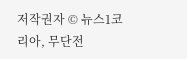저작권자 © 뉴스1코리아, 무단전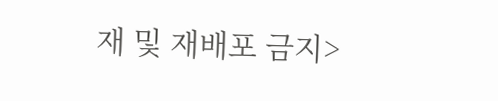재 및 재배포 금지>